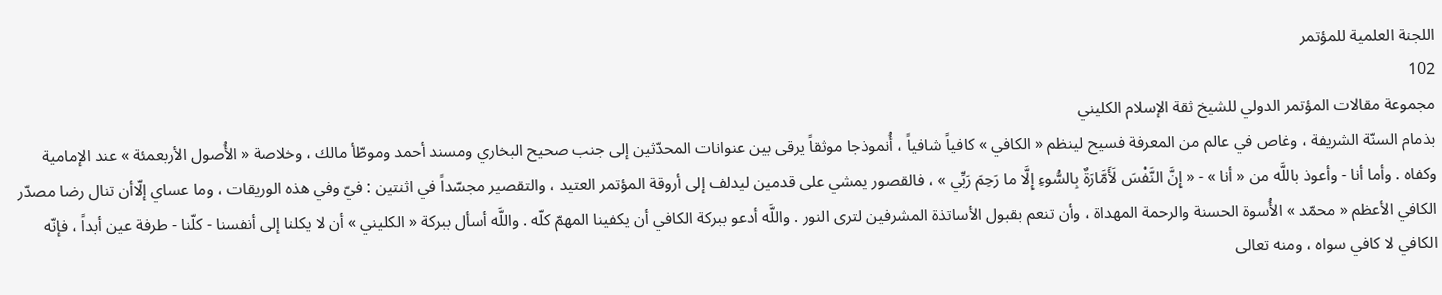اللجنة العلمية للمؤتمر
102
مجموعة مقالات المؤتمر الدولي للشيخ ثقة الإسلام الكليني
بذمام السنّة الشريفة ، وغاص في عالم من المعرفة فسيح لينظم « الكافي » كافياً شافياً ، أُنموذجا موثقاً يرقى بين عنوانات المحدّثين إلى جنب صحيح البخاري ومسند أحمد وموطّأ مالك ، وخلاصة « الأُصول الأربعمئة » عند الإمامية وكفاه . وأما أنا - وأعوذ باللَّه من « أنا » - « إِنَّ النَّفْسَ لَأَمَّارَةٌ بِالسُّوءِ إِلَّا ما رَحِمَ رَبِّي » ، فالقصور يمشي على قدمين ليدلف إلى أروقة المؤتمر العتيد ، والتقصير مجسّداً في اثنتين : فيّ وفي هذه الوريقات ، وما عساي إلّاأن تنال رضا مصدّر الكافي الأعظم « محمّد » الأُسوة الحسنة والرحمة المهداة ، وأن تنعم بقبول الأساتذة المشرفين لترى النور . واللَّه أدعو ببركة الكافي أن يكفينا المهمّ كلّه . واللَّه أسأل ببركة « الكليني » أن لا يكلنا إلى أنفسنا - كلّنا - طرفة عين أبداً ، فإنّه الكافي لا كافي سواه ، ومنه تعالى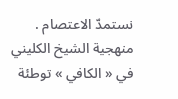نستمدّ الاعتصام . منهجية الشيخ الكليني في « الكافي » توطئة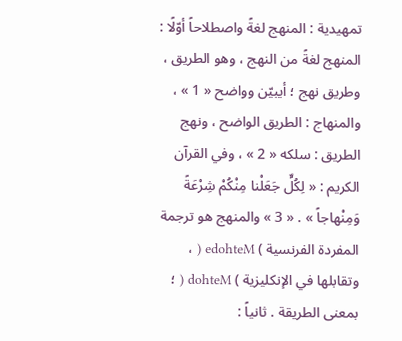تمهيدية : المنهج لغةً واصطلاحاً أوّلًا : المنهج لغةً من النهج ، وهو الطريق ، وطريق نهج ؛ أيبيّن وواضح « 1 » ، والمنهاج : الطريق الواضح ، ونهج الطريق : سلكه « 2 » ، وفي القرآن الكريم : « لِكُلٍّ جَعَلْنا مِنْكُمْ شِرْعَةً وَمِنْهاجاً » . « 3 » والمنهج هو ترجمة المفردة الفرنسية ) edohteM ( ، وتقابلها في الإنكليزية ) dohteM ( ؛ بمعنى الطريقة . ثانياً :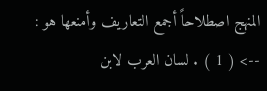المنهج اصطلاحاً أجمع التعاريف وأمنعها هو :
--> ( 1 ) . لسان العرب لابن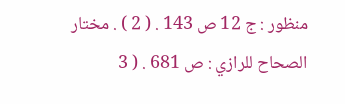منظور : ج 12 ص 143 . ( 2 ) . مختار الصحاح للرازي : ص 681 . ( 3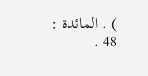) . المائدة : 48 .